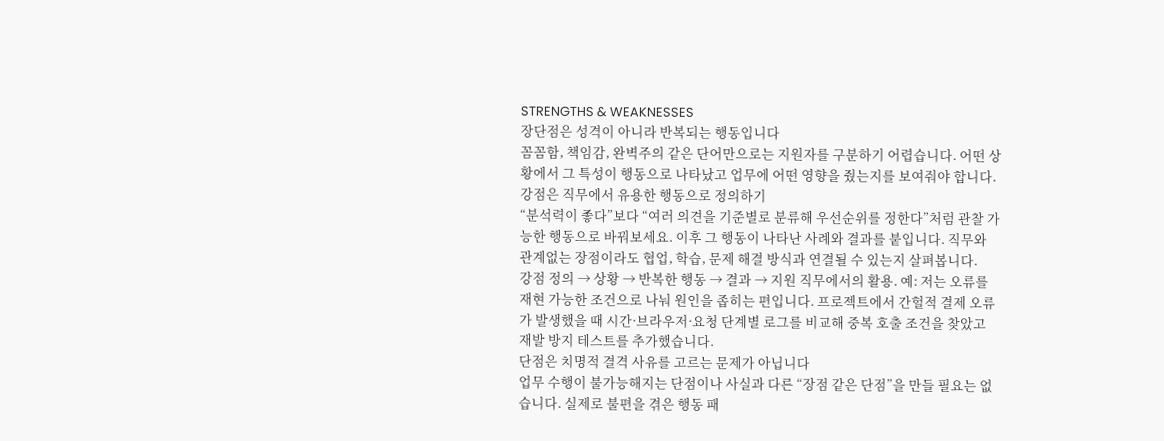STRENGTHS & WEAKNESSES
장단점은 성격이 아니라 반복되는 행동입니다
꼼꼼함, 책임감, 완벽주의 같은 단어만으로는 지원자를 구분하기 어렵습니다. 어떤 상황에서 그 특성이 행동으로 나타났고 업무에 어떤 영향을 줬는지를 보여줘야 합니다.
강점은 직무에서 유용한 행동으로 정의하기
“분석력이 좋다”보다 “여러 의견을 기준별로 분류해 우선순위를 정한다”처럼 관찰 가능한 행동으로 바꿔보세요. 이후 그 행동이 나타난 사례와 결과를 붙입니다. 직무와 관계없는 장점이라도 협업, 학습, 문제 해결 방식과 연결될 수 있는지 살펴봅니다.
강점 정의 → 상황 → 반복한 행동 → 결과 → 지원 직무에서의 활용. 예: 저는 오류를 재현 가능한 조건으로 나눠 원인을 좁히는 편입니다. 프로젝트에서 간헐적 결제 오류가 발생했을 때 시간·브라우저·요청 단계별 로그를 비교해 중복 호출 조건을 찾았고 재발 방지 테스트를 추가했습니다.
단점은 치명적 결격 사유를 고르는 문제가 아닙니다
업무 수행이 불가능해지는 단점이나 사실과 다른 “장점 같은 단점”을 만들 필요는 없습니다. 실제로 불편을 겪은 행동 패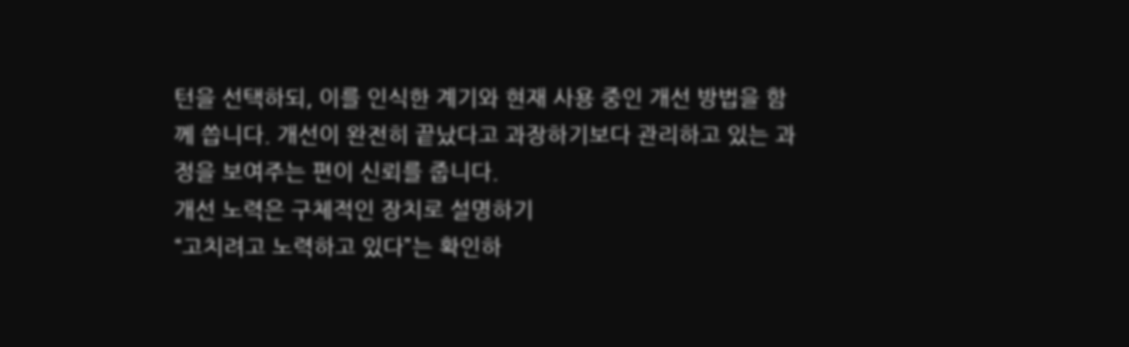턴을 선택하되, 이를 인식한 계기와 현재 사용 중인 개선 방법을 함께 씁니다. 개선이 완전히 끝났다고 과장하기보다 관리하고 있는 과정을 보여주는 편이 신뢰를 줍니다.
개선 노력은 구체적인 장치로 설명하기
“고치려고 노력하고 있다”는 확인하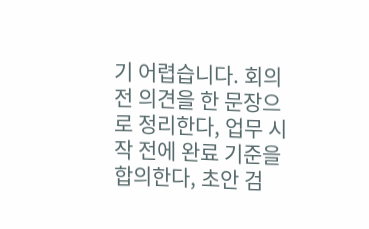기 어렵습니다. 회의 전 의견을 한 문장으로 정리한다, 업무 시작 전에 완료 기준을 합의한다, 초안 검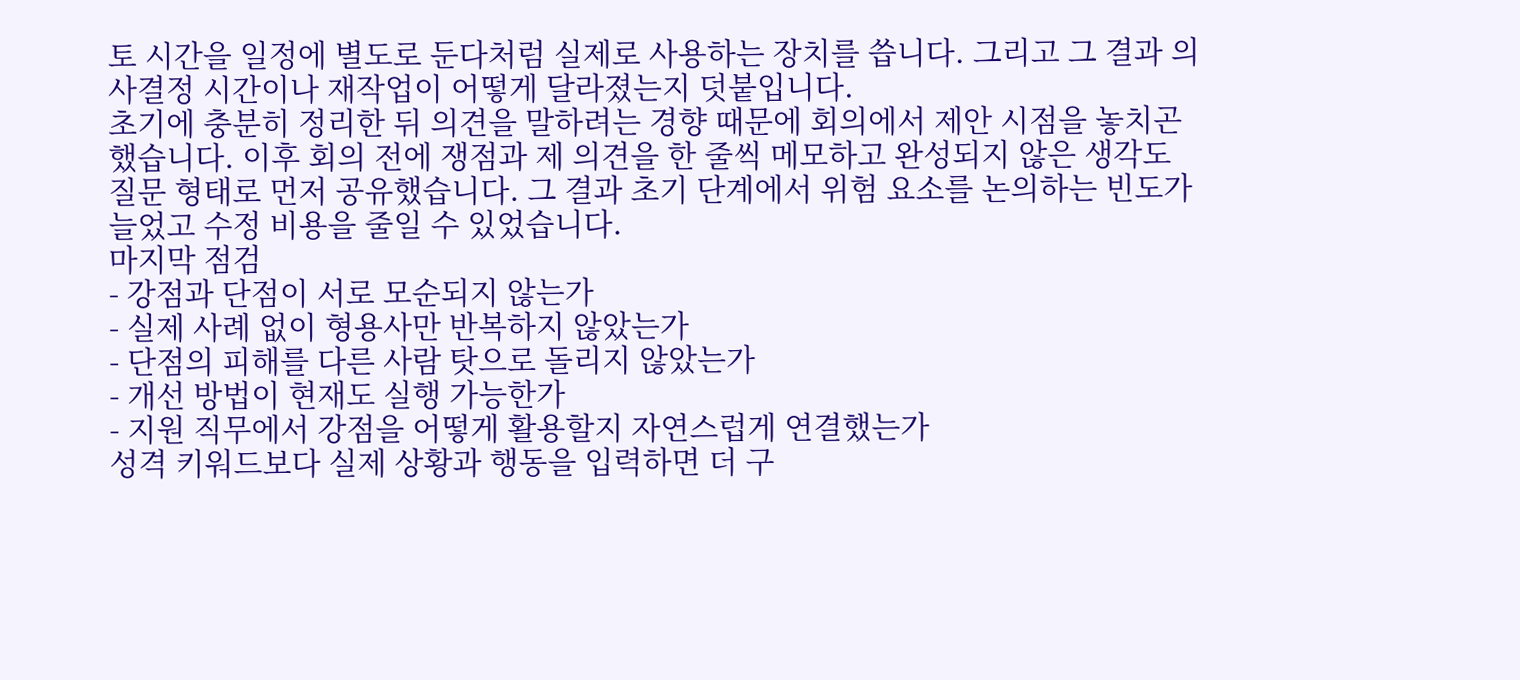토 시간을 일정에 별도로 둔다처럼 실제로 사용하는 장치를 씁니다. 그리고 그 결과 의사결정 시간이나 재작업이 어떻게 달라졌는지 덧붙입니다.
초기에 충분히 정리한 뒤 의견을 말하려는 경향 때문에 회의에서 제안 시점을 놓치곤 했습니다. 이후 회의 전에 쟁점과 제 의견을 한 줄씩 메모하고 완성되지 않은 생각도 질문 형태로 먼저 공유했습니다. 그 결과 초기 단계에서 위험 요소를 논의하는 빈도가 늘었고 수정 비용을 줄일 수 있었습니다.
마지막 점검
- 강점과 단점이 서로 모순되지 않는가
- 실제 사례 없이 형용사만 반복하지 않았는가
- 단점의 피해를 다른 사람 탓으로 돌리지 않았는가
- 개선 방법이 현재도 실행 가능한가
- 지원 직무에서 강점을 어떻게 활용할지 자연스럽게 연결했는가
성격 키워드보다 실제 상황과 행동을 입력하면 더 구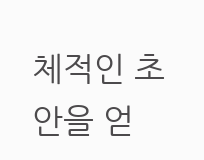체적인 초안을 얻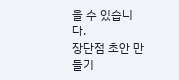을 수 있습니다.
장단점 초안 만들기